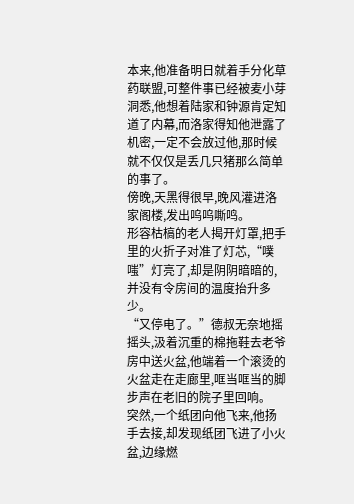本来,他准备明日就着手分化草药联盟,可整件事已经被麦小芽洞悉,他想着陆家和钟源肯定知道了内幕,而洛家得知他泄露了机密,一定不会放过他,那时候就不仅仅是丢几只猪那么简单的事了。
傍晚,天黑得很早,晚风灌进洛家阁楼,发出呜呜嘶鸣。
形容枯槁的老人揭开灯罩,把手里的火折子对准了灯芯,“噗嗤”灯亮了,却是阴阴暗暗的,并没有令房间的温度抬升多少。
“又停电了。”德叔无奈地摇摇头,汲着沉重的棉拖鞋去老爷房中送火盆,他端着一个滚烫的火盆走在走廊里,哐当哐当的脚步声在老旧的院子里回响。
突然,一个纸团向他飞来,他扬手去接,却发现纸团飞进了小火盆,边缘燃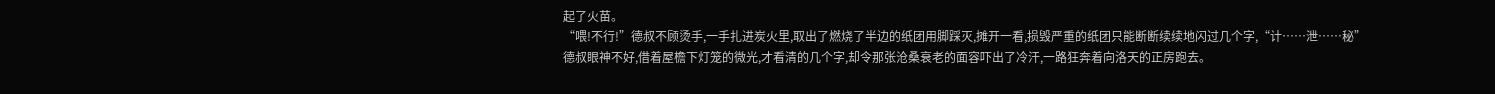起了火苗。
“喂!不行!”德叔不顾烫手,一手扎进炭火里,取出了燃烧了半边的纸团用脚踩灭,摊开一看,损毁严重的纸团只能断断续续地闪过几个字,“计……泄……秘”
德叔眼神不好,借着屋檐下灯笼的微光,才看清的几个字,却令那张沧桑衰老的面容吓出了冷汗,一路狂奔着向洛天的正房跑去。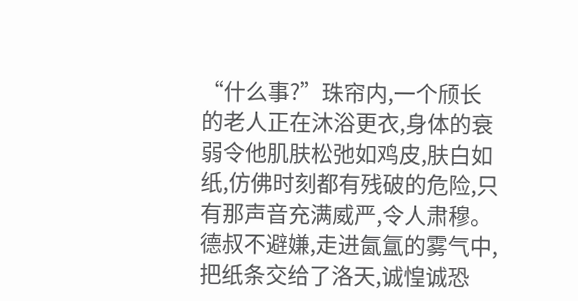“什么事?”珠帘内,一个颀长的老人正在沐浴更衣,身体的衰弱令他肌肤松弛如鸡皮,肤白如纸,仿佛时刻都有残破的危险,只有那声音充满威严,令人肃穆。
德叔不避嫌,走进氤氲的雾气中,把纸条交给了洛天,诚惶诚恐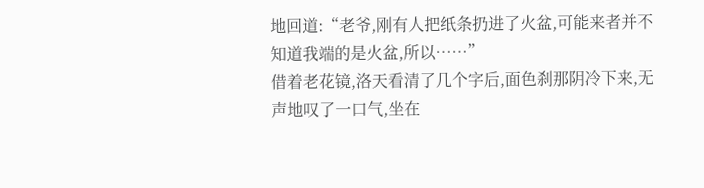地回道:“老爷,刚有人把纸条扔进了火盆,可能来者并不知道我端的是火盆,所以……”
借着老花镜,洛天看清了几个字后,面色刹那阴冷下来,无声地叹了一口气,坐在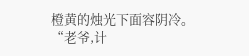橙黄的烛光下面容阴冷。
“老爷,计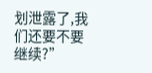划泄露了,我们还要不要继续?”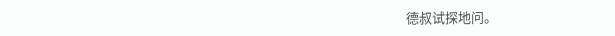德叔试探地问。